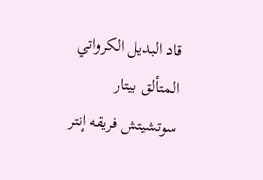قاد البديل الكرواتي المتألق بيتار سوتشيتش فريقه إنتر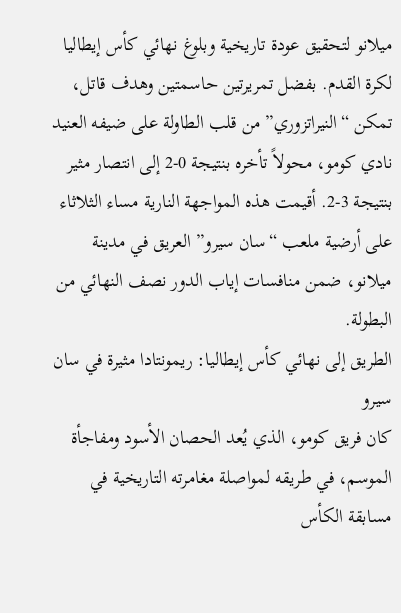ميلانو لتحقيق عودة تاريخية وبلوغ نهائي كأس إيطاليا لكرة القدم. بفضل تمريرتين حاسمتين وهدف قاتل، تمكن “النيراتزوري” من قلب الطاولة على ضيفه العنيد نادي كومو، محولاً تأخره بنتيجة 0-2 إلى انتصار مثير بنتيجة 3-2. أقيمت هذه المواجهة النارية مساء الثلاثاء على أرضية ملعب “سان سيرو” العريق في مدينة ميلانو، ضمن منافسات إياب الدور نصف النهائي من البطولة.
الطريق إلى نهائي كأس إيطاليا: ريمونتادا مثيرة في سان سيرو
كان فريق كومو، الذي يُعد الحصان الأسود ومفاجأة الموسم، في طريقه لمواصلة مغامرته التاريخية في مسابقة الكأس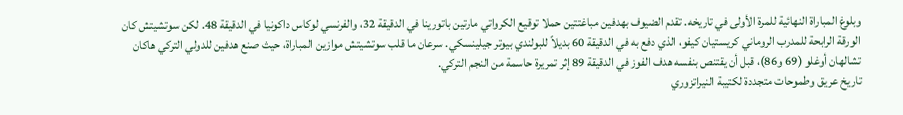وبلوغ المباراة النهائية للمرة الأولى في تاريخه. تقدم الضيوف بهدفين مباغتتين حملا توقيع الكرواتي مارتين باتورينا في الدقيقة 32، والفرنسي لوكاس داكونيا في الدقيقة 48. لكن سوتشيتش كان الورقة الرابحة للمدرب الروماني كريستيان كيفو، الذي دفع به في الدقيقة 60 بديلاً للبولندي بيوتر جيلينسكي. سرعان ما قلب سوتشيتش موازين المباراة، حيث صنع هدفين للدولي التركي هاكان تشالهان أوغلو (69 و86)، قبل أن يقتنص بنفسه هدف الفوز في الدقيقة 89 إثر تمريرة حاسمة من النجم التركي.
تاريخ عريق وطموحات متجددة لكتيبة النيراتزوري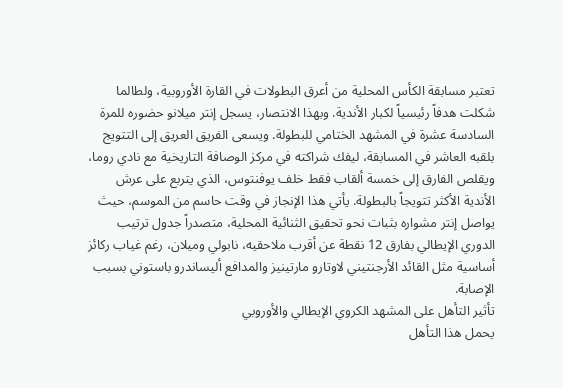تعتبر مسابقة الكأس المحلية من أعرق البطولات في القارة الأوروبية، ولطالما شكلت هدفاً رئيسياً لكبار الأندية. وبهذا الانتصار، يسجل إنتر ميلانو حضوره للمرة السادسة عشرة في المشهد الختامي للبطولة. ويسعى الفريق العريق إلى التتويج بلقبه العاشر في المسابقة، ليفك شراكته في مركز الوصافة التاريخية مع نادي روما، ويقلص الفارق إلى خمسة ألقاب فقط خلف يوفنتوس، الذي يتربع على عرش الأندية الأكثر تتويجاً بالبطولة. يأتي هذا الإنجاز في وقت حاسم من الموسم، حيث يواصل إنتر مشواره بثبات نحو تحقيق الثنائية المحلية، متصدراً جدول ترتيب الدوري الإيطالي بفارق 12 نقطة عن أقرب ملاحقيه، نابولي وميلان، رغم غياب ركائز أساسية مثل القائد الأرجنتيني لاوتارو مارتينيز والمدافع أليساندرو باستوني بسبب الإصابة.
تأثير التأهل على المشهد الكروي الإيطالي والأوروبي
يحمل هذا التأهل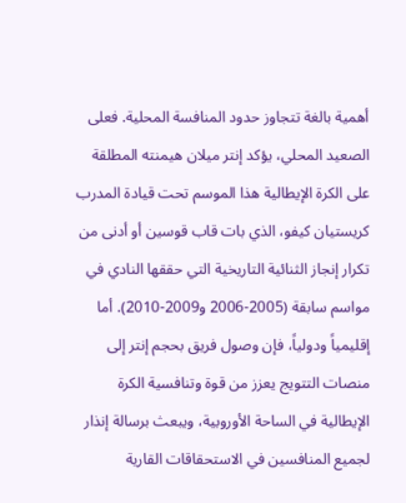أهمية بالغة تتجاوز حدود المنافسة المحلية. فعلى الصعيد المحلي، يؤكد إنتر ميلان هيمنته المطلقة على الكرة الإيطالية هذا الموسم تحت قيادة المدرب كريستيان كيفو، الذي بات قاب قوسين أو أدنى من تكرار إنجاز الثنائية التاريخية التي حققها النادي في مواسم سابقة (2005-2006 و2009-2010). أما إقليمياً ودولياً، فإن وصول فريق بحجم إنتر إلى منصات التتويج يعزز من قوة وتنافسية الكرة الإيطالية في الساحة الأوروبية، ويبعث برسالة إنذار لجميع المنافسين في الاستحقاقات القارية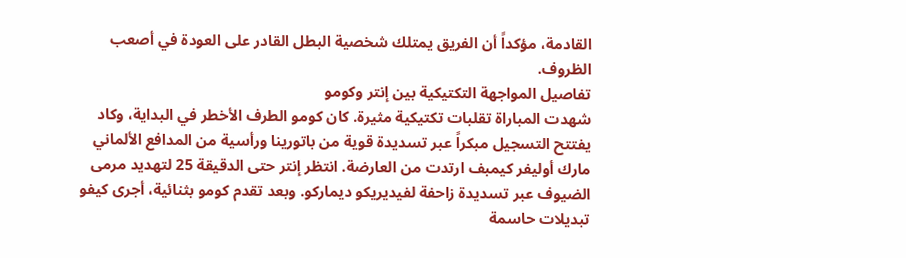القادمة، مؤكداً أن الفريق يمتلك شخصية البطل القادر على العودة في أصعب الظروف.
تفاصيل المواجهة التكتيكية بين إنتر وكومو
شهدت المباراة تقلبات تكتيكية مثيرة. كان كومو الطرف الأخطر في البداية، وكاد يفتتح التسجيل مبكراً عبر تسديدة قوية من باتورينا ورأسية من المدافع الألماني مارك أوليفر كيمبف ارتدت من العارضة. انتظر إنتر حتى الدقيقة 25 لتهديد مرمى الضيوف عبر تسديدة زاحفة لفيديريكو ديماركو. وبعد تقدم كومو بثنائية، أجرى كيفو تبديلات حاسمة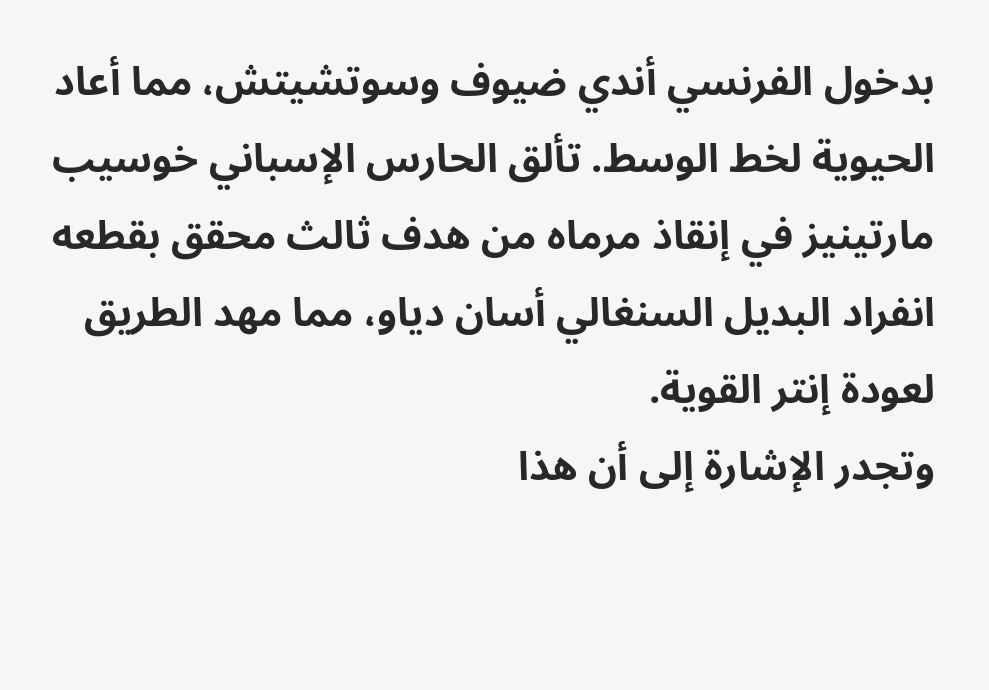بدخول الفرنسي أندي ضيوف وسوتشيتش، مما أعاد الحيوية لخط الوسط. تألق الحارس الإسباني خوسيب مارتينيز في إنقاذ مرماه من هدف ثالث محقق بقطعه انفراد البديل السنغالي أسان دياو، مما مهد الطريق لعودة إنتر القوية.
وتجدر الإشارة إلى أن هذا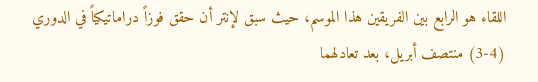اللقاء هو الرابع بين الفريقين هذا الموسم، حيث سبق لإنتر أن حقق فوزاً دراماتيكياً في الدوري (4-3) منتصف أبريل، بعد تعادلهما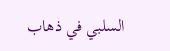السلبي في ذهاب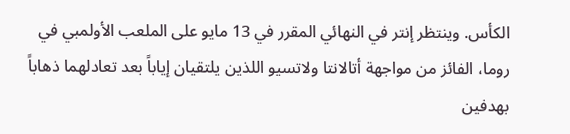الكأس. وينتظر إنتر في النهائي المقرر في 13 مايو على الملعب الأولمبي في روما، الفائز من مواجهة أتالانتا ولاتسيو اللذين يلتقيان إياباً بعد تعادلهما ذهاباً بهدفين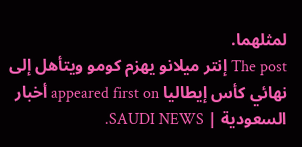لمثلهما.
The post إنتر ميلانو يهزم كومو ويتأهل إلى نهائي كأس إيطاليا appeared first on أخبار السعودية | SAUDI NEWS.